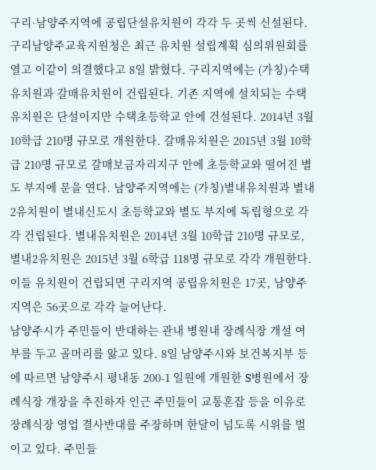구리·남양주지역에 공립단설유치원이 각각 두 곳씩 신설된다. 구리남양주교육지원청은 최근 유치원 설립계획 심의위원회를 열고 이같이 의결했다고 8일 밝혔다. 구리지역에는 (가칭)수택유치원과 갈매유치원이 건립된다. 기존 지역에 설치되는 수택유치원은 단설이지만 수택초등학교 안에 건설된다. 2014년 3월 10학급 210명 규모로 개원한다. 갈매유치원은 2015년 3월 10학급 210명 규모로 갈매보금자리지구 안에 초등학교와 떨어진 별도 부지에 문을 연다. 남양주지역에는 (가칭)별내유치원과 별내2유치원이 별내신도시 초등학교와 별도 부지에 독립형으로 각각 건립된다. 별내유치원은 2014년 3월 10학급 210명 규모로, 별내2유치원은 2015년 3월 6학급 118명 규모로 각각 개원한다. 이들 유치원이 건립되면 구리지역 공립유치원은 17곳, 남양주지역은 56곳으로 각각 늘어난다.
남양주시가 주민들이 반대하는 관내 병원내 장례식장 개설 여부를 두고 골머리를 앓고 있다. 8일 남양주시와 보건복지부 등에 따르면 남양주시 평내동 200-1 일원에 개원한 S병원에서 장례식장 개장을 추진하자 인근 주민들이 교통혼잡 등을 이유로 장례식장 영업 결사반대를 주장하며 한달이 넘도록 시위를 벌이고 있다. 주민들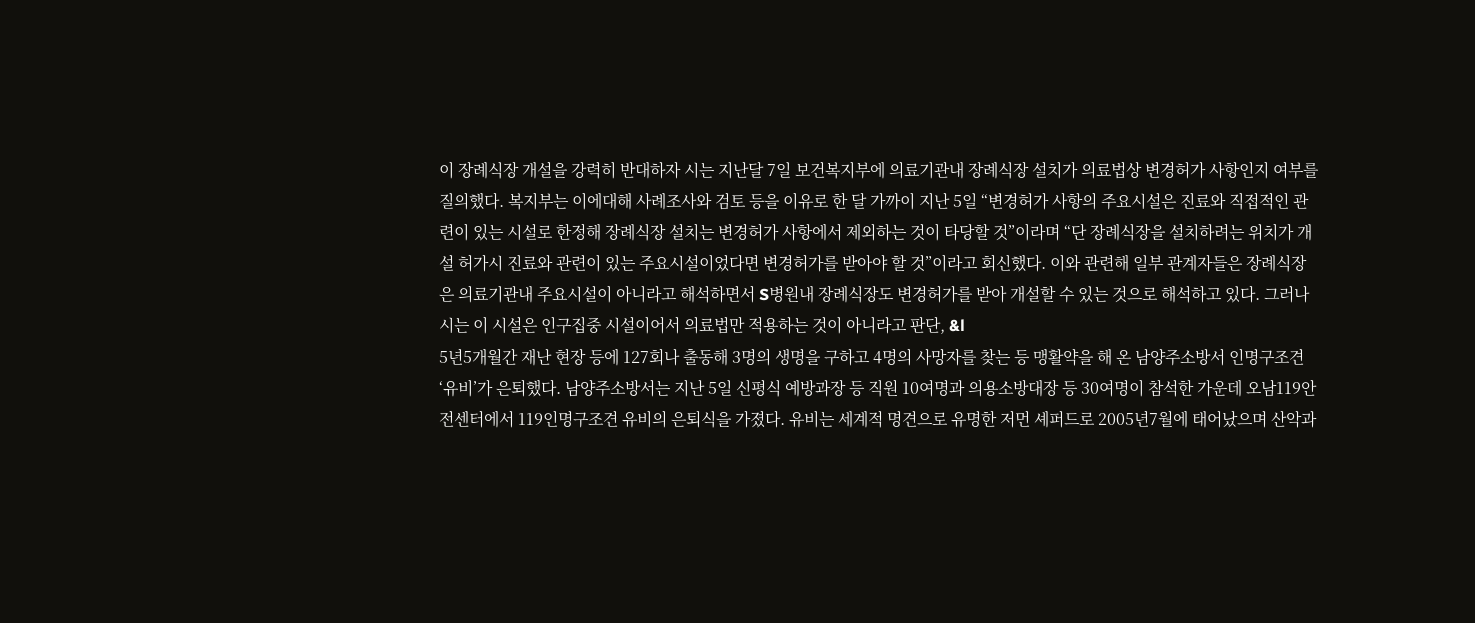이 장례식장 개설을 강력히 반대하자 시는 지난달 7일 보건복지부에 의료기관내 장례식장 설치가 의료법상 변경허가 사항인지 여부를 질의했다. 복지부는 이에대해 사례조사와 검토 등을 이유로 한 달 가까이 지난 5일 “변경허가 사항의 주요시설은 진료와 직접적인 관련이 있는 시설로 한정해 장례식장 설치는 변경허가 사항에서 제외하는 것이 타당할 것”이라며 “단 장례식장을 설치하려는 위치가 개설 허가시 진료와 관련이 있는 주요시설이었다면 변경허가를 받아야 할 것”이라고 회신했다. 이와 관련해 일부 관계자들은 장례식장은 의료기관내 주요시설이 아니라고 해석하면서 S병원내 장례식장도 변경허가를 받아 개설할 수 있는 것으로 해석하고 있다. 그러나 시는 이 시설은 인구집중 시설이어서 의료법만 적용하는 것이 아니라고 판단, &l
5년5개월간 재난 현장 등에 127회나 출동해 3명의 생명을 구하고 4명의 사망자를 찾는 등 맹활약을 해 온 남양주소방서 인명구조견 ‘유비’가 은퇴했다. 남양주소방서는 지난 5일 신평식 예방과장 등 직원 10여명과 의용소방대장 등 30여명이 참석한 가운데 오남119안전센터에서 119인명구조견 유비의 은퇴식을 가졌다. 유비는 세계적 명견으로 유명한 저먼 셰퍼드로 2005년7월에 태어났으며 산악과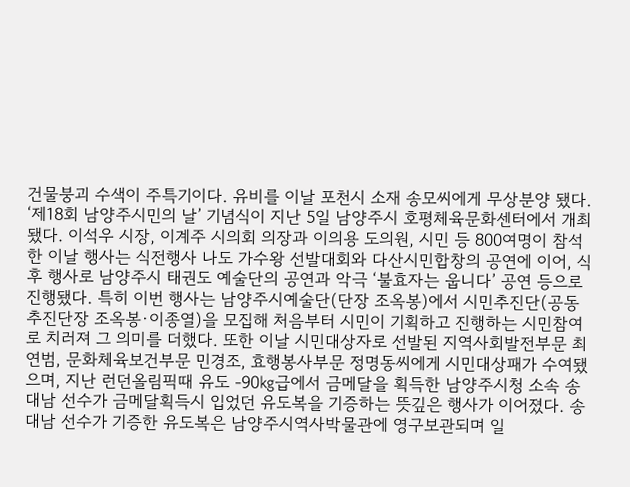건물붕괴 수색이 주특기이다. 유비를 이날 포천시 소재 송모씨에게 무상분양 됐다.
‘제18회 남양주시민의 날’ 기념식이 지난 5일 남양주시 호평체육문화센터에서 개최됐다. 이석우 시장, 이계주 시의회 의장과 이의용 도의원, 시민 등 800여명이 참석한 이날 행사는 식전행사 나도 가수왕 선발대회와 다산시민합창의 공연에 이어, 식후 행사로 남양주시 태권도 예술단의 공연과 악극 ‘불효자는 웁니다’ 공연 등으로 진행됐다. 특히 이번 행사는 남양주시예술단(단장 조옥봉)에서 시민추진단(공동 추진단장 조옥봉·이종열)을 모집해 처음부터 시민이 기획하고 진행하는 시민참여로 치러져 그 의미를 더했다. 또한 이날 시민대상자로 선발된 지역사회발전부문 최연범, 문화체육보건부문 민경조, 효행봉사부문 정명동씨에게 시민대상패가 수여됐으며, 지난 런던올림픽때 유도 -90㎏급에서 금메달을 획득한 남양주시청 소속 송대남 선수가 금메달획득시 입었던 유도복을 기증하는 뜻깊은 행사가 이어졌다. 송대남 선수가 기증한 유도복은 남양주시역사박물관에 영구보관되며 일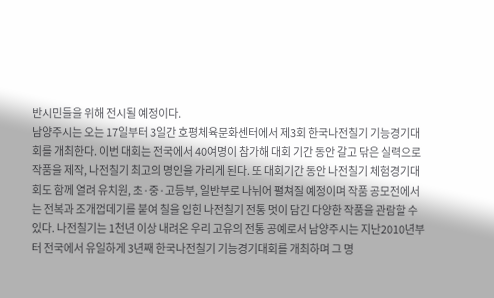반시민들을 위해 전시될 예정이다.
남양주시는 오는 17일부터 3일간 호평체육문화센터에서 제3회 한국나전칠기 기능경기대회를 개최한다. 이번 대회는 전국에서 40여명이 참가해 대회 기간 동안 갈고 닦은 실력으로 작품을 제작, 나전칠기 최고의 명인을 가리게 된다. 또 대회기간 동안 나전칠기 체험경기대회도 함께 열려 유치원, 초·중·고등부, 일반부로 나뉘어 펼쳐질 예정이며 작품 공모전에서는 전복과 조개껍데기를 붙여 칠을 입힌 나전칠기 전통 멋이 담긴 다양한 작품을 관람할 수 있다. 나전칠기는 1천년 이상 내려온 우리 고유의 전통 공예로서 남양주시는 지난2010년부터 전국에서 유일하게 3년째 한국나전칠기 기능경기대회를 개최하며 그 명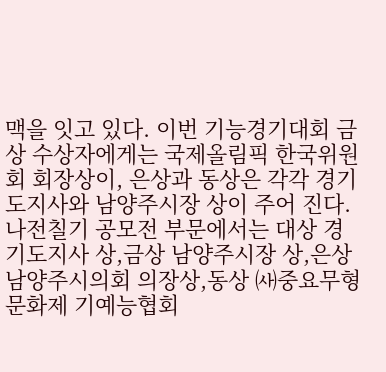맥을 잇고 있다. 이번 기능경기대회 금상 수상자에게는 국제올림픽 한국위원회 회장상이, 은상과 동상은 각각 경기도지사와 남양주시장 상이 주어 진다. 나전칠기 공모전 부문에서는 대상 경기도지사 상,금상 남양주시장 상,은상 남양주시의회 의장상,동상 ㈔중요무형문화제 기예능협회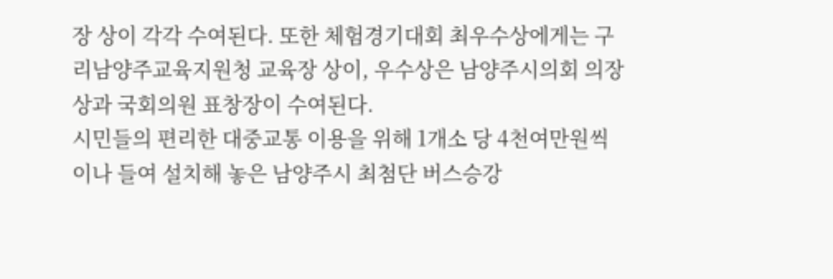장 상이 각각 수여된다. 또한 체험경기대회 최우수상에게는 구리남양주교육지원청 교육장 상이, 우수상은 남양주시의회 의장상과 국회의원 표창장이 수여된다.
시민들의 편리한 대중교통 이용을 위해 1개소 당 4천여만원씩이나 들여 설치해 놓은 남양주시 최첨단 버스승강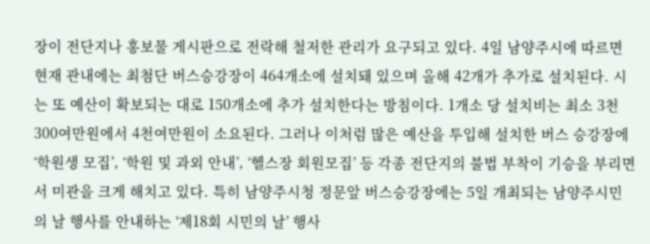장이 전단지나 홍보물 게시판으로 전락해 철저한 관리가 요구되고 있다. 4일 남양주시에 따르면 현재 관내에는 최첨단 버스승강장이 464개소에 설치돼 있으며 올해 42개가 추가로 설치된다. 시는 또 예산이 확보되는 대로 150개소에 추가 설치한다는 방침이다. 1개소 당 설치비는 최소 3천300여만원에서 4천여만원이 소요된다. 그러나 이처럼 많은 예산을 투입해 설치한 버스 승강장에 ‘학원생 모집’, ‘학원 및 과외 안내’, ‘헬스장 회원모집’ 등 각종 전단지의 불법 부착이 기승을 부리면서 미관을 크게 해치고 있다. 특히 남양주시청 정문앞 버스승강장에는 5일 개최되는 남양주시민의 날 행사를 안내하는 ‘제18회 시민의 날’ 행사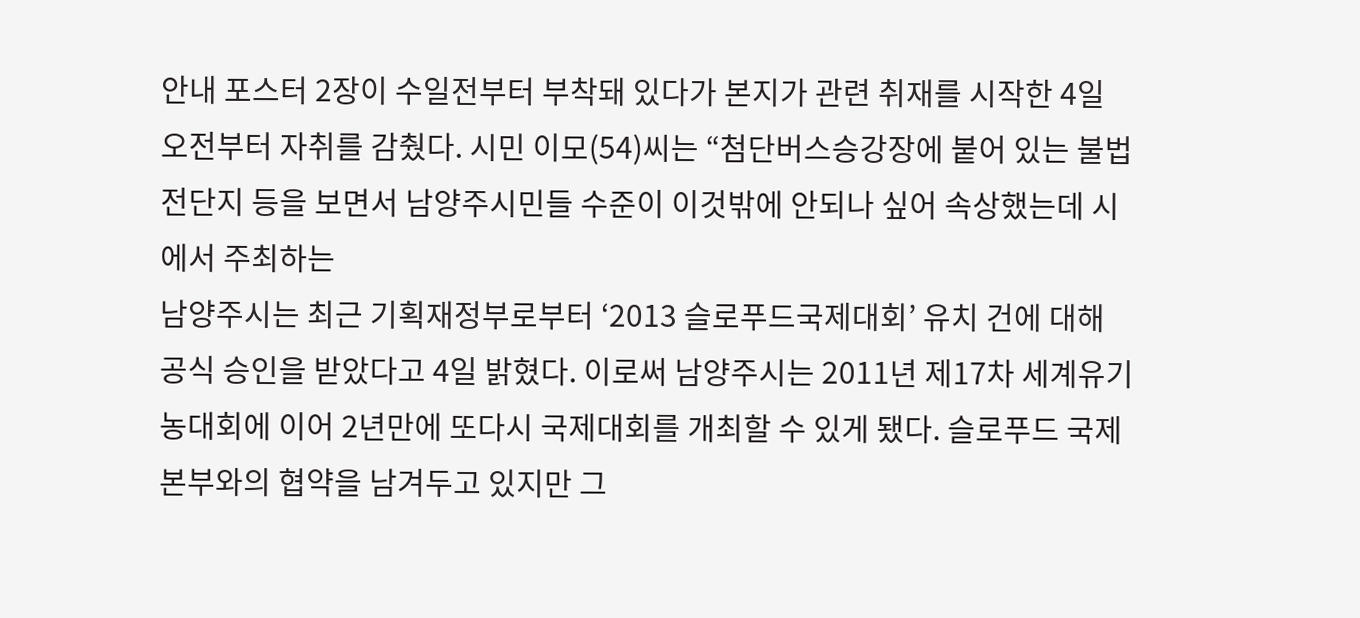안내 포스터 2장이 수일전부터 부착돼 있다가 본지가 관련 취재를 시작한 4일 오전부터 자취를 감췄다. 시민 이모(54)씨는 “첨단버스승강장에 붙어 있는 불법 전단지 등을 보면서 남양주시민들 수준이 이것밖에 안되나 싶어 속상했는데 시에서 주최하는
남양주시는 최근 기획재정부로부터 ‘2013 슬로푸드국제대회’ 유치 건에 대해 공식 승인을 받았다고 4일 밝혔다. 이로써 남양주시는 2011년 제17차 세계유기농대회에 이어 2년만에 또다시 국제대회를 개최할 수 있게 됐다. 슬로푸드 국제본부와의 협약을 남겨두고 있지만 그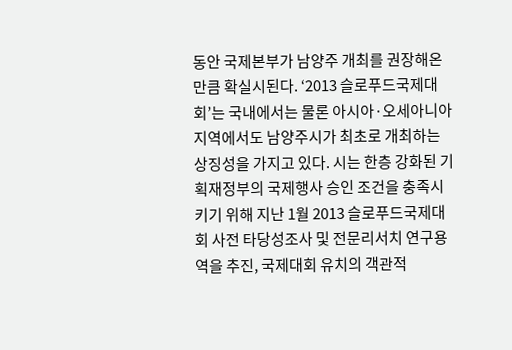동안 국제본부가 남양주 개최를 권장해온 만큼 확실시된다. ‘2013 슬로푸드국제대회’는 국내에서는 물론 아시아·오세아니아 지역에서도 남양주시가 최초로 개최하는 상징성을 가지고 있다. 시는 한층 강화된 기획재정부의 국제행사 승인 조건을 충족시키기 위해 지난 1월 2013 슬로푸드국제대회 사전 타당성조사 및 전문리서치 연구용역을 추진, 국제대회 유치의 객관적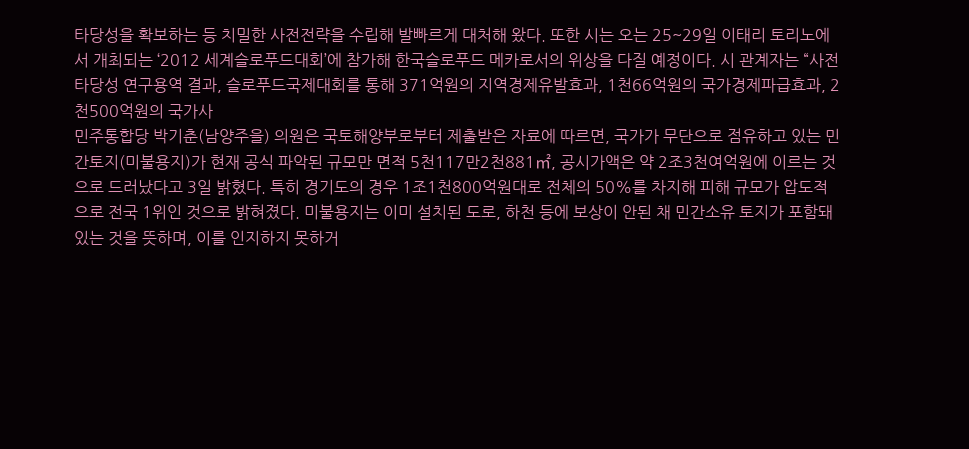타당성을 확보하는 등 치밀한 사전전략을 수립해 발빠르게 대처해 왔다. 또한 시는 오는 25~29일 이태리 토리노에서 개최되는 ‘2012 세계슬로푸드대회’에 참가해 한국슬로푸드 메카로서의 위상을 다질 예정이다. 시 관계자는 “사전 타당성 연구용역 결과, 슬로푸드국제대회를 통해 371억원의 지역경제유발효과, 1천66억원의 국가경제파급효과, 2천500억원의 국가사
민주통합당 박기춘(남양주을) 의원은 국토해양부로부터 제출받은 자료에 따르면, 국가가 무단으로 점유하고 있는 민간토지(미불용지)가 현재 공식 파악된 규모만 면적 5천117만2천881㎡, 공시가액은 약 2조3천여억원에 이르는 것으로 드러났다고 3일 밝혔다. 특히 경기도의 경우 1조1천800억원대로 전체의 50%를 차지해 피해 규모가 압도적으로 전국 1위인 것으로 밝혀졌다. 미불용지는 이미 설치된 도로, 하천 등에 보상이 안된 채 민간소유 토지가 포함돼 있는 것을 뜻하며, 이를 인지하지 못하거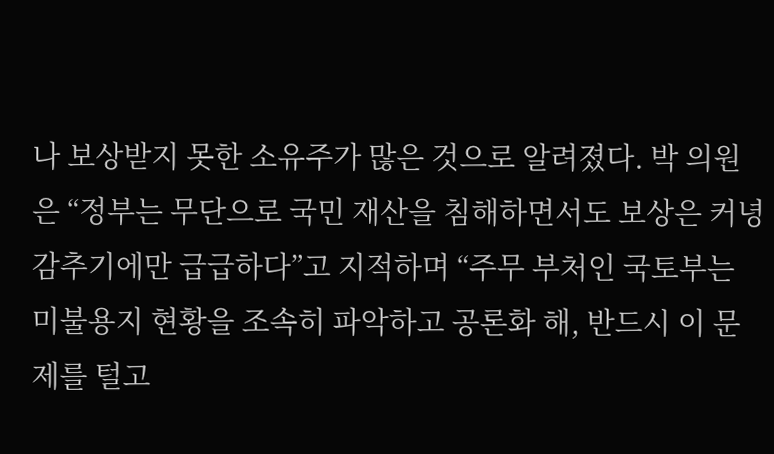나 보상받지 못한 소유주가 많은 것으로 알려졌다. 박 의원은 “정부는 무단으로 국민 재산을 침해하면서도 보상은 커녕 감추기에만 급급하다”고 지적하며 “주무 부처인 국토부는 미불용지 현황을 조속히 파악하고 공론화 해, 반드시 이 문제를 털고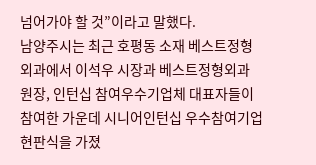넘어가야 할 것”이라고 말했다.
남양주시는 최근 호평동 소재 베스트정형외과에서 이석우 시장과 베스트정형외과 원장, 인턴십 참여우수기업체 대표자들이 참여한 가운데 시니어인턴십 우수참여기업 현판식을 가졌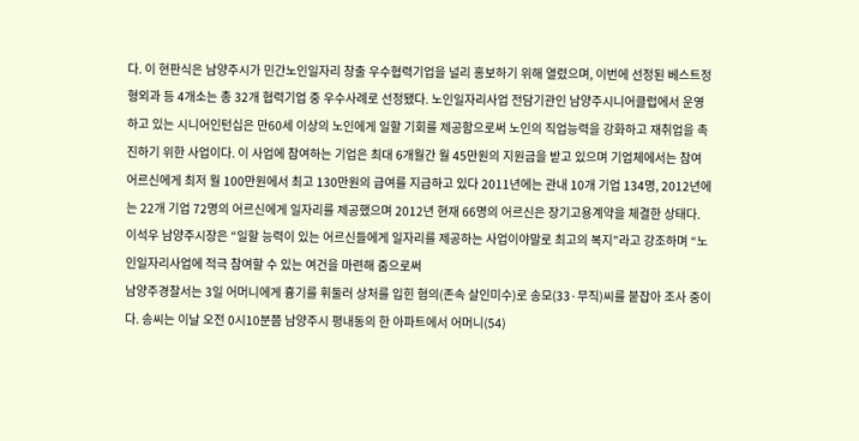다. 이 현판식은 남양주시가 민간노인일자리 창출 우수협력기업을 널리 홍보하기 위해 열렸으며, 이번에 선정된 베스트정형외과 등 4개소는 총 32개 협력기업 중 우수사례로 선정됐다. 노인일자리사업 전담기관인 남양주시니어클럽에서 운영하고 있는 시니어인턴십은 만60세 이상의 노인에게 일할 기회를 제공함으로써 노인의 직업능력을 강화하고 재취업을 촉진하기 위한 사업이다. 이 사업에 참여하는 기업은 최대 6개월간 월 45만원의 지원금을 받고 있으며 기업체에서는 참여 어르신에게 최저 월 100만원에서 최고 130만원의 급여를 지급하고 있다 2011년에는 관내 10개 기업 134명, 2012년에는 22개 기업 72명의 어르신에게 일자리를 제공했으며 2012년 현재 66명의 어르신은 장기고용계약을 체결한 상태다. 이석우 남양주시장은 “일할 능력이 있는 어르신들에게 일자리를 제공하는 사업이야말로 최고의 복지”라고 강조하며 “노인일자리사업에 적극 참여할 수 있는 여건을 마련해 줌으로써
남양주경찰서는 3일 어머니에게 흉기를 휘둘러 상처를 입힌 혐의(존속 살인미수)로 송모(33·무직)씨를 붙잡아 조사 중이다. 송씨는 이날 오전 0시10분쯤 남양주시 평내동의 한 아파트에서 어머니(54)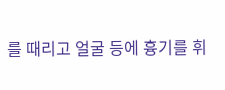를 때리고 얼굴 등에 흉기를 휘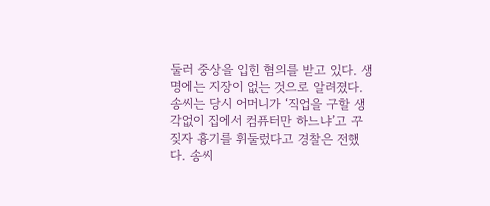둘러 중상을 입힌 혐의를 받고 있다. 생명에는 지장이 없는 것으로 알려졌다. 송씨는 당시 어머니가 ‘직업을 구할 생각없이 집에서 컴퓨터만 하느냐’고 꾸짖자 흉기를 휘둘렀다고 경찰은 전했다. 송씨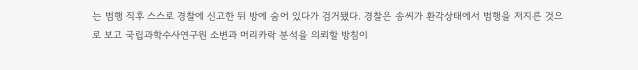는 범행 직후 스스로 경찰에 신고한 뒤 방에 숨어 있다가 검거됐다. 경찰은 송씨가 환각상태에서 범행을 저지른 것으로 보고 국립과학수사연구원 소변과 머리카락 분석을 의뢰할 방침이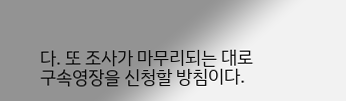다. 또 조사가 마무리되는 대로 구속영장을 신청할 방침이다.